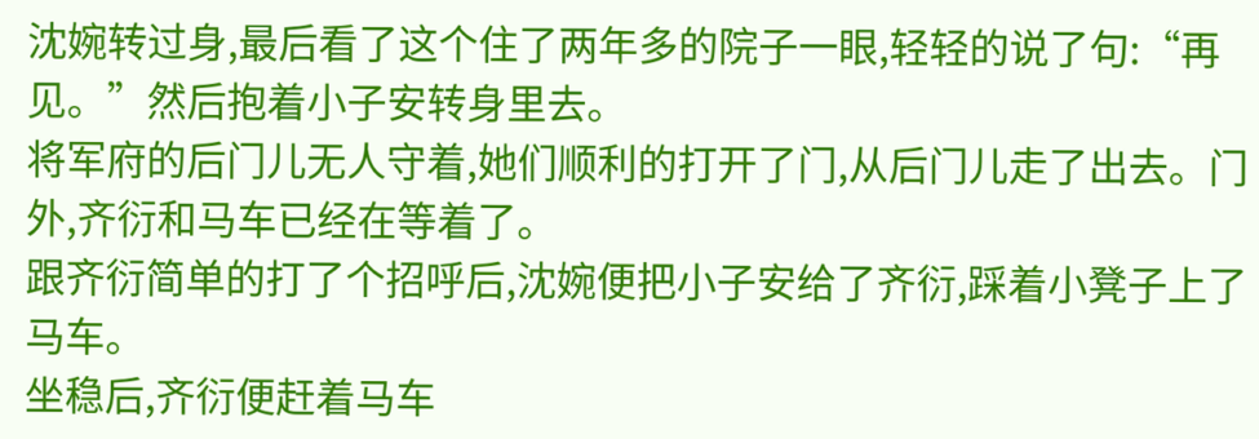沈婉转过身,最后看了这个住了两年多的院子一眼,轻轻的说了句:“再见。”然后抱着小子安转身里去。
将军府的后门儿无人守着,她们顺利的打开了门,从后门儿走了出去。门外,齐衍和马车已经在等着了。
跟齐衍简单的打了个招呼后,沈婉便把小子安给了齐衍,踩着小凳子上了马车。
坐稳后,齐衍便赶着马车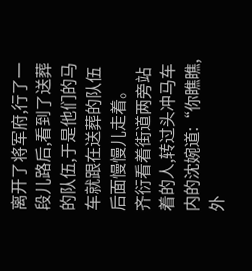离开了将军府,行了一段儿路后,看到了送葬的队伍,于是他们的马车就跟在送葬的队伍后面慢慢儿走着。
齐衍看着街道两旁站着的人,转过头冲马车内的沈婉道:“你瞧瞧,外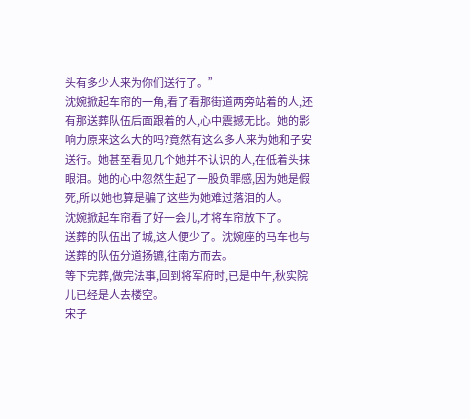头有多少人来为你们送行了。”
沈婉掀起车帘的一角,看了看那街道两旁站着的人,还有那送葬队伍后面跟着的人,心中震撼无比。她的影响力原来这么大的吗?竟然有这么多人来为她和子安送行。她甚至看见几个她并不认识的人,在低着头抹眼泪。她的心中忽然生起了一股负罪感,因为她是假死,所以她也算是骗了这些为她难过落泪的人。
沈婉掀起车帘看了好一会儿,才将车帘放下了。
送葬的队伍出了城,这人便少了。沈婉座的马车也与送葬的队伍分道扬镳,往南方而去。
等下完葬,做完法事,回到将军府时,已是中午,秋实院儿已经是人去楼空。
宋子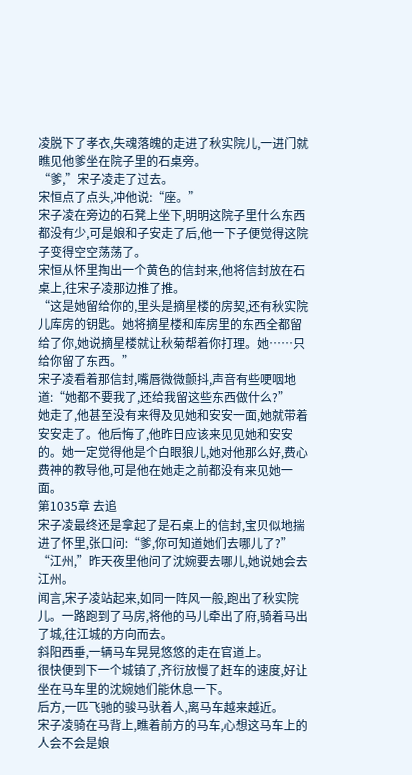凌脱下了孝衣,失魂落魄的走进了秋实院儿,一进门就瞧见他爹坐在院子里的石桌旁。
“爹,”宋子凌走了过去。
宋恒点了点头,冲他说:“座。”
宋子凌在旁边的石凳上坐下,明明这院子里什么东西都没有少,可是娘和子安走了后,他一下子便觉得这院子变得空空荡荡了。
宋恒从怀里掏出一个黄色的信封来,他将信封放在石桌上,往宋子凌那边推了推。
“这是她留给你的,里头是摘星楼的房契,还有秋实院儿库房的钥匙。她将摘星楼和库房里的东西全都留给了你,她说摘星楼就让秋菊帮着你打理。她……只给你留了东西。”
宋子凌看着那信封,嘴唇微微颤抖,声音有些哽咽地道:“她都不要我了,还给我留这些东西做什么?”
她走了,他甚至没有来得及见她和安安一面,她就带着安安走了。他后悔了,他昨日应该来见见她和安安的。她一定觉得他是个白眼狼儿,她对他那么好,费心费神的教导他,可是他在她走之前都没有来见她一面。
第1035章 去追
宋子凌最终还是拿起了是石桌上的信封,宝贝似地揣进了怀里,张口问:“爹,你可知道她们去哪儿了?”
“江州,”昨天夜里他问了沈婉要去哪儿,她说她会去江州。
闻言,宋子凌站起来,如同一阵风一般,跑出了秋实院儿。一路跑到了马房,将他的马儿牵出了府,骑着马出了城,往江城的方向而去。
斜阳西垂,一辆马车晃晃悠悠的走在官道上。
很快便到下一个城镇了,齐衍放慢了赶车的速度,好让坐在马车里的沈婉她们能休息一下。
后方,一匹飞驰的骏马驮着人,离马车越来越近。
宋子凌骑在马背上,瞧着前方的马车,心想这马车上的人会不会是娘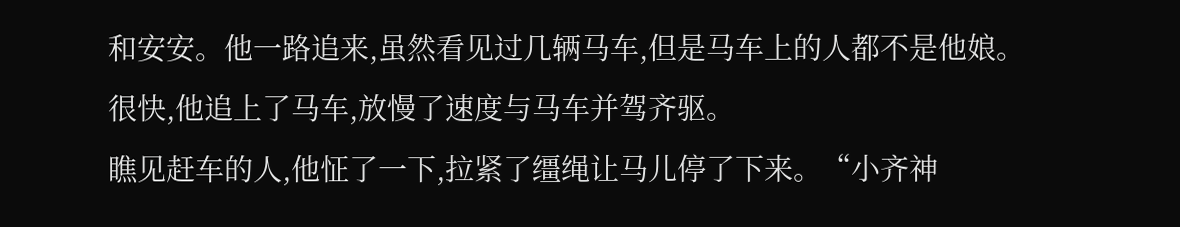和安安。他一路追来,虽然看见过几辆马车,但是马车上的人都不是他娘。
很快,他追上了马车,放慢了速度与马车并驾齐驱。
瞧见赶车的人,他怔了一下,拉紧了缰绳让马儿停了下来。“小齐神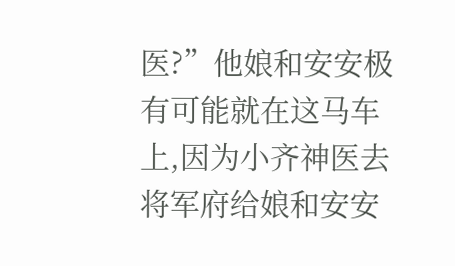医?”他娘和安安极有可能就在这马车上,因为小齐神医去将军府给娘和安安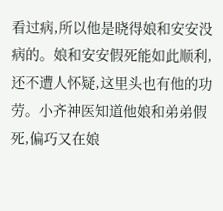看过病,所以他是晓得娘和安安没病的。娘和安安假死能如此顺利,还不遭人怀疑,这里头也有他的功劳。小齐神医知道他娘和弟弟假死,偏巧又在娘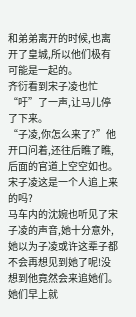和弟弟离开的时候,也离开了皇城,所以他们极有可能是一起的。
齐衍看到宋子凌也忙“吁”了一声,让马儿停了下来。
“子凌,你怎么来了?”他开口问着,还往后瞧了瞧,后面的官道上空空如也。宋子凌这是一个人追上来的吗?
马车内的沈婉也听见了宋子凌的声音,她十分意外,她以为子凌或许这辈子都不会再想见到她了呢!没想到他竟然会来追她们。她们早上就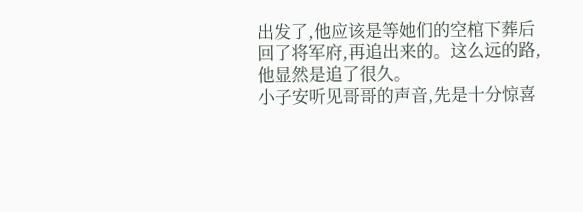出发了,他应该是等她们的空棺下葬后回了将军府,再追出来的。这么远的路,他显然是追了很久。
小子安听见哥哥的声音,先是十分惊喜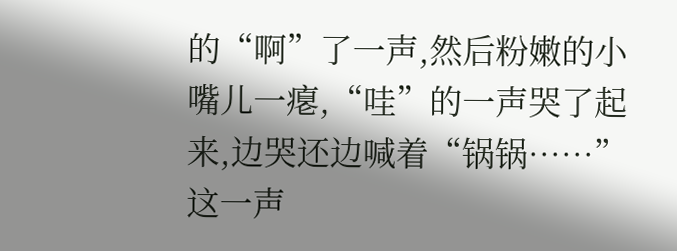的“啊”了一声,然后粉嫩的小嘴儿一瘪,“哇”的一声哭了起来,边哭还边喊着“锅锅……”
这一声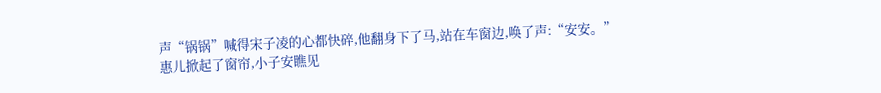声“锅锅”喊得宋子凌的心都快碎,他翻身下了马,站在车窗边,唤了声:“安安。”
惠儿掀起了窗帘,小子安瞧见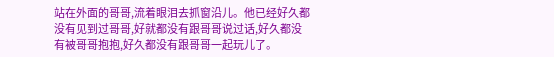站在外面的哥哥,流着眼泪去抓窗沿儿。他已经好久都没有见到过哥哥,好就都没有跟哥哥说过话,好久都没有被哥哥抱抱,好久都没有跟哥哥一起玩儿了。